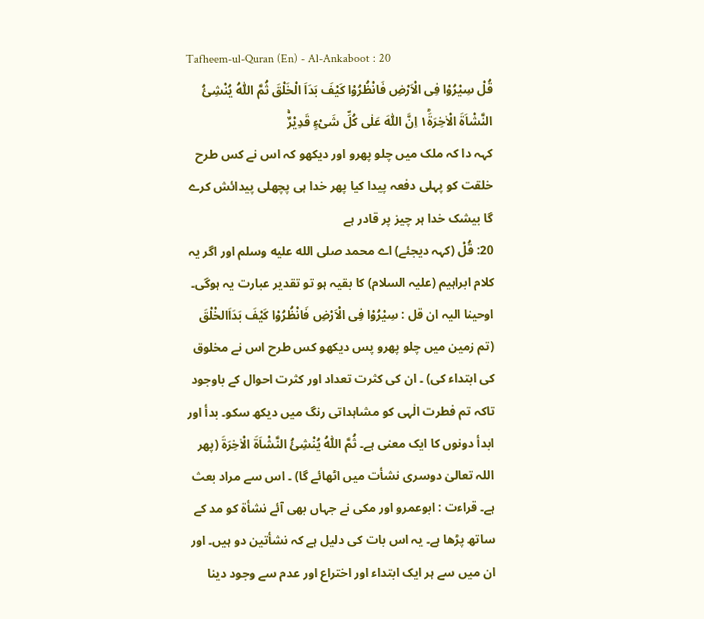Tafheem-ul-Quran (En) - Al-Ankaboot : 20
قُلْ سِیْرُوْا فِی الْاَرْضِ فَانْظُرُوْا كَیْفَ بَدَاَ الْخَلْقَ ثُمَّ اللّٰهُ یُنْشِئُ النَّشْاَةَ الْاٰخِرَةَ١ؕ اِنَّ اللّٰهَ عَلٰى كُلِّ شَیْءٍ قَدِیْرٌۚ
کہہ دا کہ ملک میں چلو پھرو اور دیکھو کہ اس نے کس طرح خلقت کو پہلی دفعہ پیدا کیا پھر خدا ہی پچھلی پیدائش کرے گا بیشک خدا ہر چیز پر قادر ہے
20: قُلْ (کہہ دیجئے) اے محمد صلى الله عليه وسلم اور اگر یہ کلام ابراہیم (علیہ السلام) کا بقیہ ہو تو تقدیر عبارت یہ ہوگی۔ اوحینا الیہ ان قل : سِیْرُوْا فِی الْاَرْضِ فَانْظُرُوْا کَیْفَ بَدَاَالخْلْقَ (تم زمین میں چلو پھرو پس دیکھو کس طرح اس نے مخلوق کی ابتداء کی) ۔ ان کی کثرت تعداد اور کثرت احوال کے باوجود تاکہ تم فطرت الٰہی کو مشاہداتی رنگ میں دیکھ سکو۔ بدأ اور ابدأ دونوں کا ایک معنی ہے۔ ثُمَّ اللّٰہُ یُنْشِیُٔ النَّشْاَۃَ الْاٰخِرَۃَ (پھر اللہ تعالیٰ دوسری نشأت میں اٹھائے گا) ۔ اس سے مراد بعث ہے۔ قراءت : ابوعمرو اور مکی نے جہاں بھی آئے نشأۃ کو مد کے ساتھ پڑھا ہے۔ یہ اس بات کی دلیل ہے کہ نشأتین دو ہیں۔ اور ان میں سے ہر ایک ابتداء اور اختراع اور عدم سے وجود دینا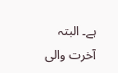ہے۔ البتہ آخرت والی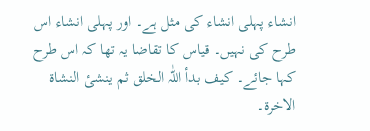انشاء پہلی انشاء کی مثل ہے۔ اور پہلی انشاء اس طرح کی نہیں۔ قیاس کا تقاضا یہ تھا کہ اس طرح کہا جائے۔ کیف بدأ اللّٰہ الخلق ثم ینشیٔ النشاۃ الاخرۃ۔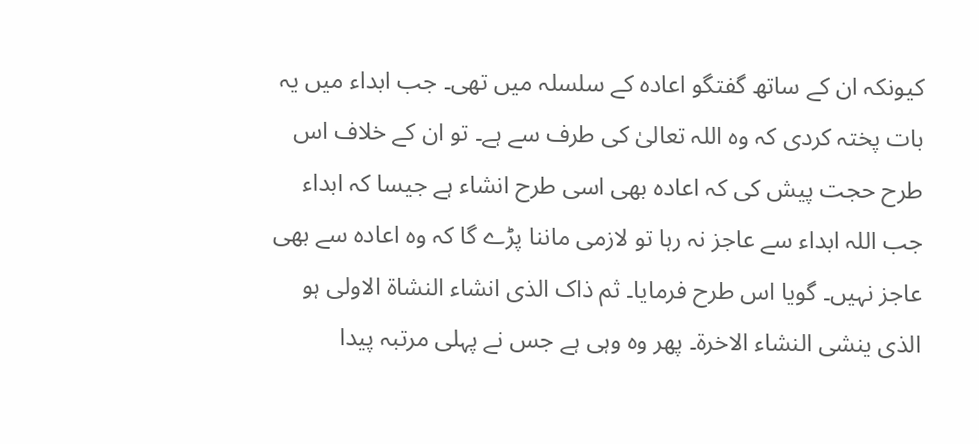کیونکہ ان کے ساتھ گفتگو اعادہ کے سلسلہ میں تھی۔ جب ابداء میں یہ بات پختہ کردی کہ وہ اللہ تعالیٰ کی طرف سے ہے۔ تو ان کے خلاف اس طرح حجت پیش کی کہ اعادہ بھی اسی طرح انشاء ہے جیسا کہ ابداء جب اللہ ابداء سے عاجز نہ رہا تو لازمی ماننا پڑے گا کہ وہ اعادہ سے بھی عاجز نہیں۔ گویا اس طرح فرمایا۔ ثم ذاک الذی انشاء النشاۃ الاولی ہو الذی ینشی النشاء الاخرۃ۔ پھر وہ وہی ہے جس نے پہلی مرتبہ پیدا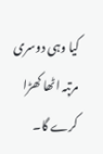کیا وہی دوسری مرتبہ اٹھا کھڑا کرے گا۔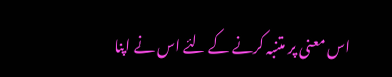اس معنی پر متنبہ کرنے کے لئے اس نے اپنا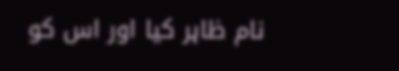نام ظاہر کیا اور اس کو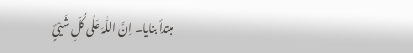مبتدأ بنایا۔ اِنَّ اللّٰہَ عَلٰی کُلِّ شَیْئٍ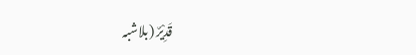قَدِیْرٌ (بلاشبہ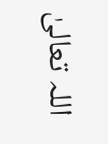اللہ تعالیٰ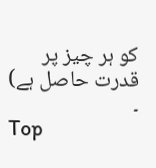کو ہر چیز پر قدرت حاصل ہے) ۔
Top